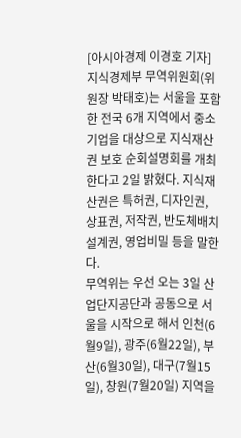[아시아경제 이경호 기자]지식경제부 무역위원회(위원장 박태호)는 서울을 포함한 전국 6개 지역에서 중소기업을 대상으로 지식재산권 보호 순회설명회를 개최한다고 2일 밝혔다. 지식재산권은 특허권, 디자인권, 상표권, 저작권, 반도체배치설계권, 영업비밀 등을 말한다.
무역위는 우선 오는 3일 산업단지공단과 공동으로 서울을 시작으로 해서 인천(6월9일), 광주(6월22일), 부산(6월30일), 대구(7월15일), 창원(7월20일) 지역을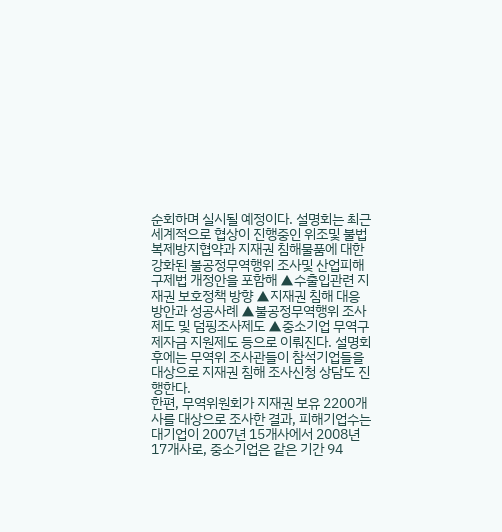순회하며 실시될 예정이다. 설명회는 최근 세계적으로 협상이 진행중인 위조및 불법복제방지협약과 지재권 침해물품에 대한 강화된 불공정무역행위 조사및 산업피해구제법 개정안을 포함해 ▲수출입관련 지재권 보호정책 방향 ▲지재권 침해 대응방안과 성공사례 ▲불공정무역행위 조사제도 및 덤핑조사제도 ▲중소기업 무역구제자금 지원제도 등으로 이뤄진다. 설명회 후에는 무역위 조사관들이 참석기업들을 대상으로 지재권 침해 조사신청 상담도 진행한다.
한편, 무역위원회가 지재권 보유 2200개사를 대상으로 조사한 결과, 피해기업수는 대기업이 2007년 15개사에서 2008년 17개사로, 중소기업은 같은 기간 94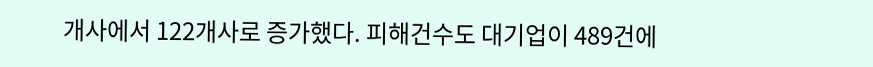개사에서 122개사로 증가했다. 피해건수도 대기업이 489건에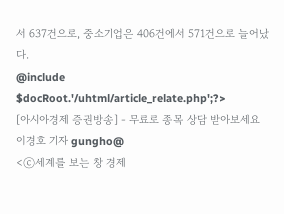서 637건으로, 중소기업은 406건에서 571건으로 늘어났다.
@include $docRoot.'/uhtml/article_relate.php';?>
[아시아경제 증권방송] - 무료로 종목 상담 받아보세요
이경호 기자 gungho@
<ⓒ세계를 보는 창 경제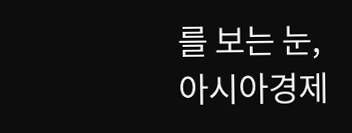를 보는 눈, 아시아경제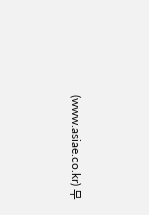(www.asiae.co.kr) 무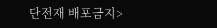단전재 배포금지>